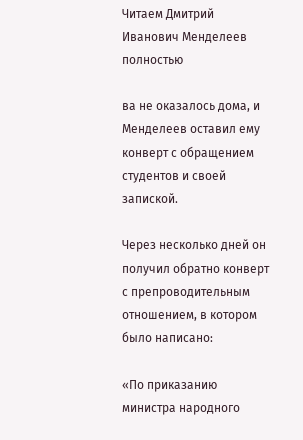Читаем Дмитрий Иванович Менделеев полностью

ва не оказалось дома, и Менделеев оставил ему конверт с обращением студентов и своей запиской.

Через несколько дней он получил обратно конверт с препроводительным отношением, в котором было написано:

«По приказанию министра народного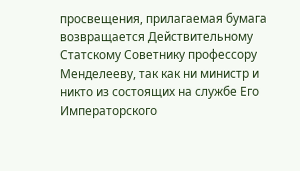просвещения, прилагаемая бумага возвращается Действительному Статскому Советнику профессору Менделееву, так как ни министр и никто из состоящих на службе Его Императорского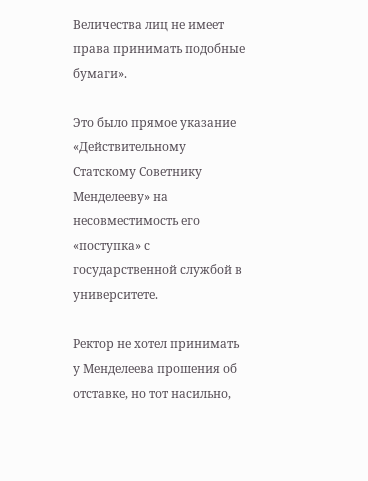Величества лиц не имеет права принимать подобные бумаги».

Это было прямое указание «Действительному Статскому Советнику Менделееву» на несовместимость его «поступка» с государственной службой в университете.

Ректор не хотел принимать у Менделеева прошения об отставке, но тот насильно,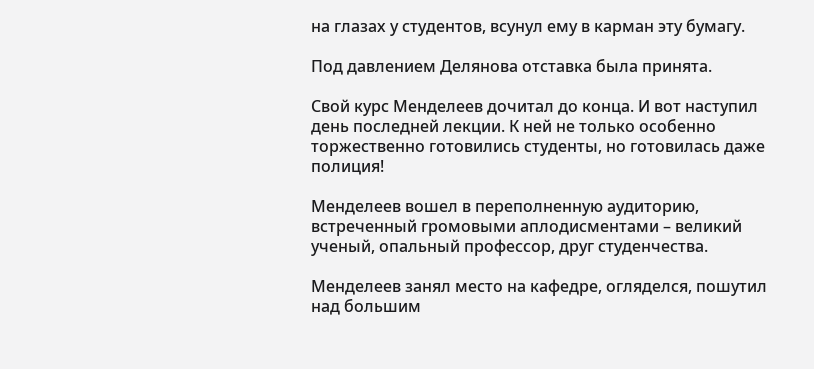на глазах у студентов, всунул ему в карман эту бумагу.

Под давлением Делянова отставка была принята.

Свой курс Менделеев дочитал до конца. И вот наступил день последней лекции. К ней не только особенно торжественно готовились студенты, но готовилась даже полиция!

Менделеев вошел в переполненную аудиторию, встреченный громовыми аплодисментами – великий ученый, опальный профессор, друг студенчества.

Менделеев занял место на кафедре, огляделся, пошутил над большим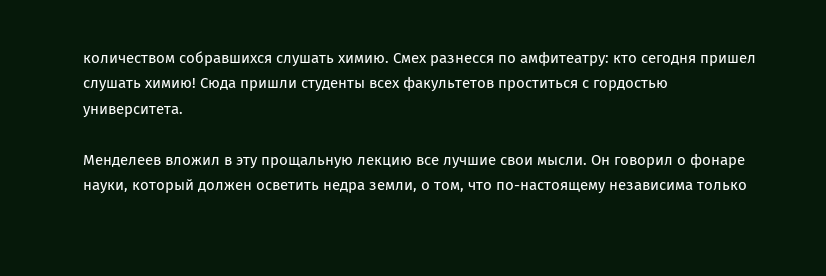количеством собравшихся слушать химию. Смех разнесся по амфитеатру: кто сегодня пришел слушать химию! Сюда пришли студенты всех факультетов проститься с гордостью университета.

Менделеев вложил в эту прощальную лекцию все лучшие свои мысли. Он говорил о фонаре науки, который должен осветить недра земли, о том, что по-настоящему независима только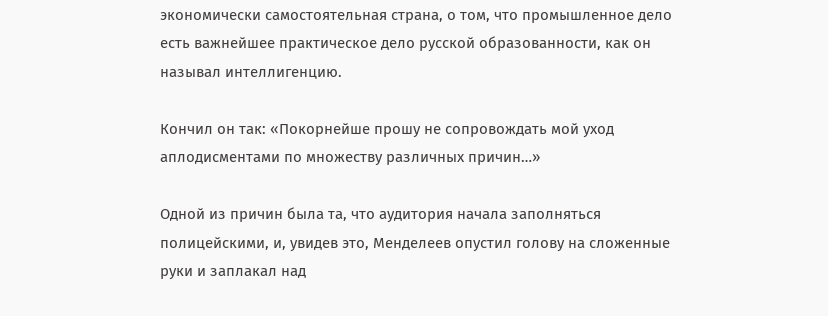экономически самостоятельная страна, о том, что промышленное дело есть важнейшее практическое дело русской образованности, как он называл интеллигенцию.

Кончил он так: «Покорнейше прошу не сопровождать мой уход аплодисментами по множеству различных причин…»

Одной из причин была та, что аудитория начала заполняться полицейскими, и, увидев это, Менделеев опустил голову на сложенные руки и заплакал над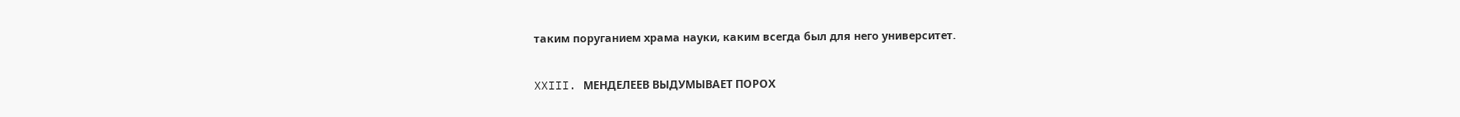таким поруганием храма науки, каким всегда был для него университет.

XXIII. МЕНДЕЛЕЕВ ВЫДУМЫВАЕТ ПОРОХ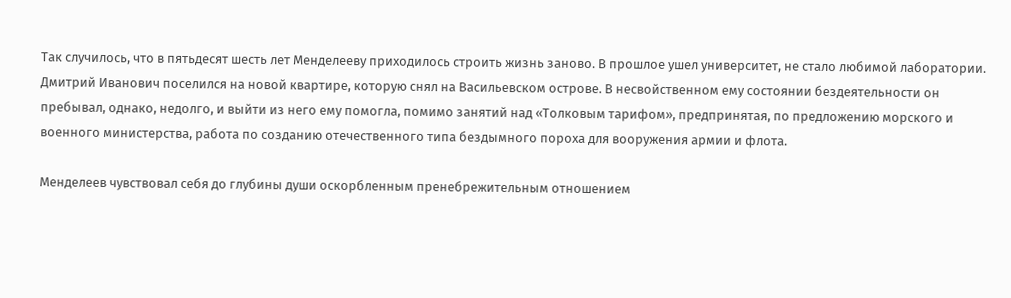Так случилось, что в пятьдесят шесть лет Менделееву приходилось строить жизнь заново. В прошлое ушел университет, не стало любимой лаборатории. Дмитрий Иванович поселился на новой квартире, которую снял на Васильевском острове. В несвойственном ему состоянии бездеятельности он пребывал, однако, недолго, и выйти из него ему помогла, помимо занятий над «Толковым тарифом», предпринятая, по предложению морского и военного министерства, работа по созданию отечественного типа бездымного пороха для вооружения армии и флота.

Менделеев чувствовал себя до глубины души оскорбленным пренебрежительным отношением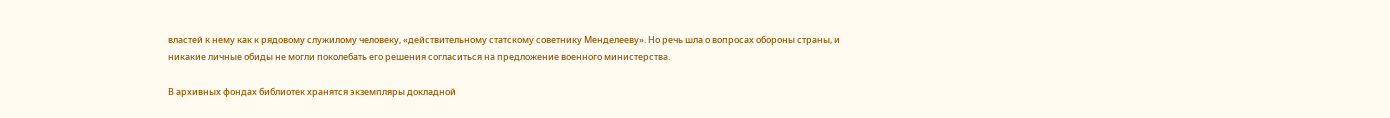властей к нему как к рядовому служилому человеку, «действительному статскому советнику Менделееву». Но речь шла о вопросах обороны страны, и никакие личные обиды не могли поколебать его решения согласиться на предложение военного министерства.

В архивных фондах библиотек хранятся экземпляры докладной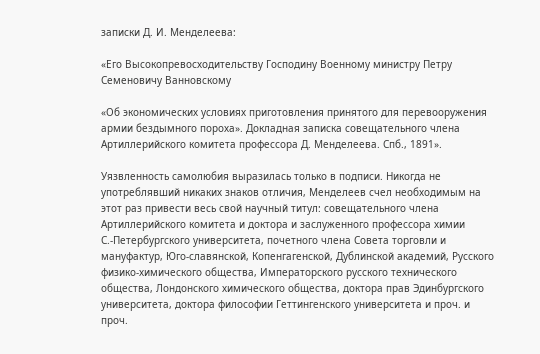записки Д. И. Менделеева:

«Его Высокопревосходительству Господину Военному министру Петру Семеновичу Ванновскому

«Об экономических условиях приготовления принятого для перевооружения армии бездымного пороха». Докладная записка совещательного члена Артиллерийского комитета профессора Д. Менделеева. Спб., 1891».

Уязвленность самолюбия выразилась только в подписи. Никогда не употреблявший никаких знаков отличия, Менделеев счел необходимым на этот раз привести весь свой научный титул: совещательного члена Артиллерийского комитета и доктора и заслуженного профессора химии С.-Петербургского университета, почетного члена Совета торговли и мануфактур, Юго-славянской, Копенгагенской, Дублинской академий, Русского физико-химического общества, Императорского русского технического общества, Лондонского химического общества, доктора прав Эдинбургского университета, доктора философии Геттингенского университета и проч. и проч.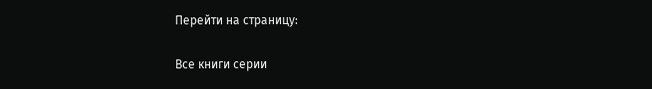Перейти на страницу:

Все книги серии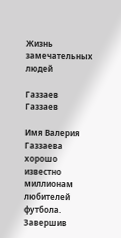Жизнь замечательных людей

Газзаев
Газзаев

Имя Валерия Газзаева хорошо известно миллионам любителей футбола. Завершив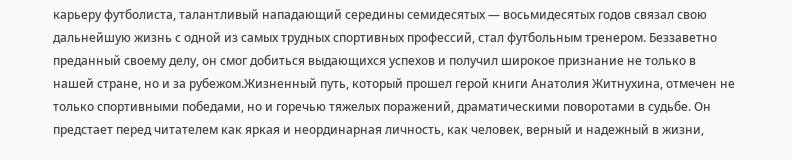карьеру футболиста, талантливый нападающий середины семидесятых — восьмидесятых годов связал свою дальнейшую жизнь с одной из самых трудных спортивных профессий, стал футбольным тренером. Беззаветно преданный своему делу, он смог добиться выдающихся успехов и получил широкое признание не только в нашей стране, но и за рубежом.Жизненный путь, который прошел герой книги Анатолия Житнухина, отмечен не только спортивными победами, но и горечью тяжелых поражений, драматическими поворотами в судьбе. Он предстает перед читателем как яркая и неординарная личность, как человек, верный и надежный в жизни,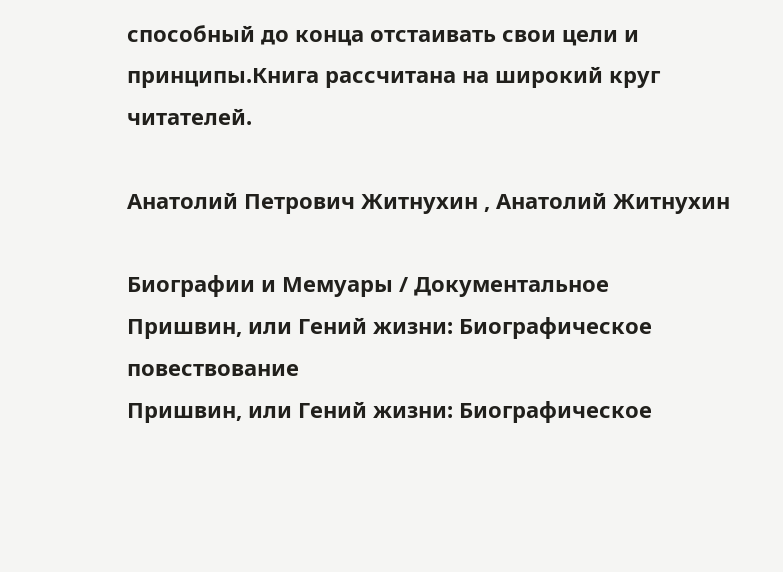способный до конца отстаивать свои цели и принципы.Книга рассчитана на широкий круг читателей.

Анатолий Петрович Житнухин , Анатолий Житнухин

Биографии и Мемуары / Документальное
Пришвин, или Гений жизни: Биографическое повествование
Пришвин, или Гений жизни: Биографическое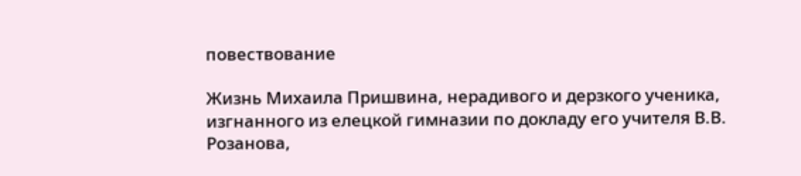повествование

Жизнь Михаила Пришвина, нерадивого и дерзкого ученика, изгнанного из елецкой гимназии по докладу его учителя В.В. Розанова,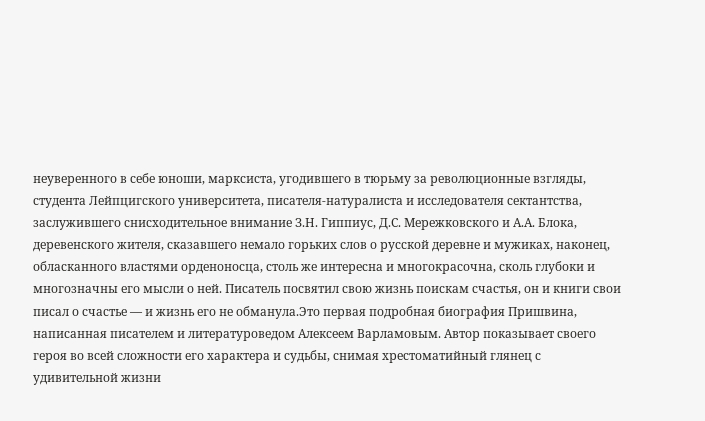неуверенного в себе юноши, марксиста, угодившего в тюрьму за революционные взгляды, студента Лейпцигского университета, писателя-натуралиста и исследователя сектантства, заслужившего снисходительное внимание З.Н. Гиппиус, Д.С. Мережковского и А.А. Блока, деревенского жителя, сказавшего немало горьких слов о русской деревне и мужиках, наконец, обласканного властями орденоносца, столь же интересна и многокрасочна, сколь глубоки и многозначны его мысли о ней. Писатель посвятил свою жизнь поискам счастья, он и книги свои писал о счастье — и жизнь его не обманула.Это первая подробная биография Пришвина, написанная писателем и литературоведом Алексеем Варламовым. Автор показывает своего героя во всей сложности его характера и судьбы, снимая хрестоматийный глянец с удивительной жизни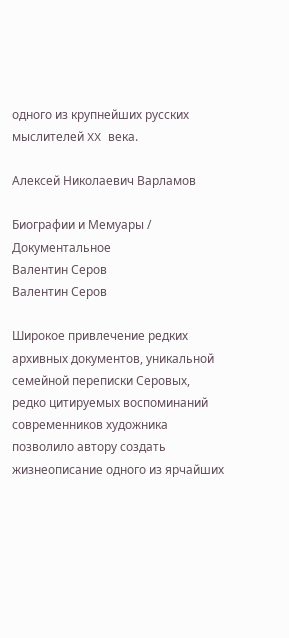одного из крупнейших русских мыслителей XX века.

Алексей Николаевич Варламов

Биографии и Мемуары / Документальное
Валентин Серов
Валентин Серов

Широкое привлечение редких архивных документов, уникальной семейной переписки Серовых, редко цитируемых воспоминаний современников художника позволило автору создать жизнеописание одного из ярчайших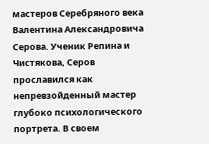мастеров Серебряного века Валентина Александровича Серова. Ученик Репина и Чистякова, Серов прославился как непревзойденный мастер глубоко психологического портрета. В своем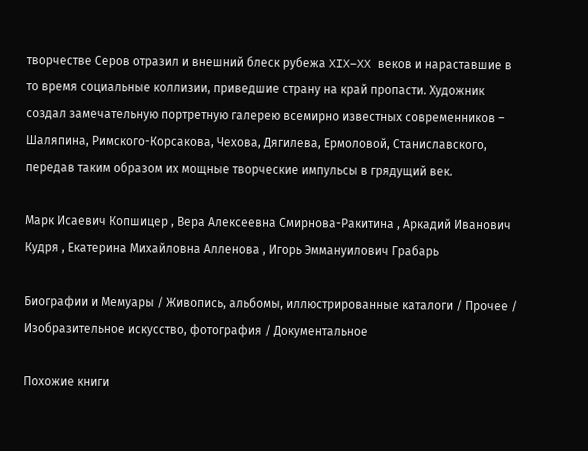творчестве Серов отразил и внешний блеск рубежа XIX–XX веков и нараставшие в то время социальные коллизии, приведшие страну на край пропасти. Художник создал замечательную портретную галерею всемирно известных современников – Шаляпина, Римского-Корсакова, Чехова, Дягилева, Ермоловой, Станиславского, передав таким образом их мощные творческие импульсы в грядущий век.

Марк Исаевич Копшицер , Вера Алексеевна Смирнова-Ракитина , Аркадий Иванович Кудря , Екатерина Михайловна Алленова , Игорь Эммануилович Грабарь

Биографии и Мемуары / Живопись, альбомы, иллюстрированные каталоги / Прочее / Изобразительное искусство, фотография / Документальное

Похожие книги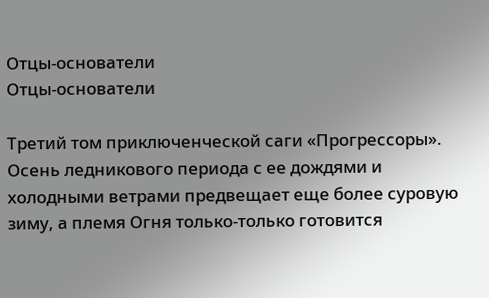Отцы-основатели
Отцы-основатели

Третий том приключенческой саги «Прогрессоры». Осень ледникового периода с ее дождями и холодными ветрами предвещает еще более суровую зиму, а племя Огня только-только готовится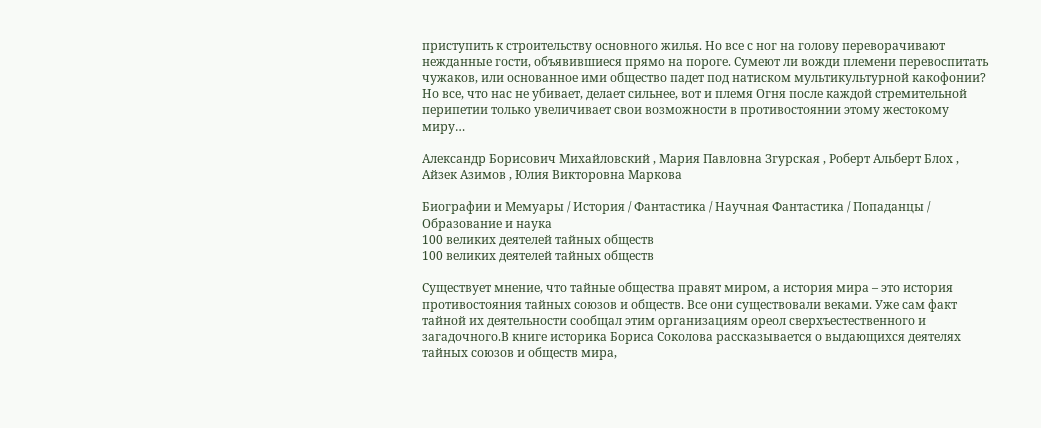приступить к строительству основного жилья. Но все с ног на голову переворачивают нежданные гости, объявившиеся прямо на пороге. Сумеют ли вожди племени перевоспитать чужаков, или основанное ими общество падет под натиском мультикультурной какофонии? Но все, что нас не убивает, делает сильнее, вот и племя Огня после каждой стремительной перипетии только увеличивает свои возможности в противостоянии этому жестокому миру…

Александр Борисович Михайловский , Мария Павловна Згурская , Роберт Альберт Блох , Айзек Азимов , Юлия Викторовна Маркова

Биографии и Мемуары / История / Фантастика / Научная Фантастика / Попаданцы / Образование и наука
100 великих деятелей тайных обществ
100 великих деятелей тайных обществ

Существует мнение, что тайные общества правят миром, а история мира – это история противостояния тайных союзов и обществ. Все они существовали веками. Уже сам факт тайной их деятельности сообщал этим организациям ореол сверхъестественного и загадочного.В книге историка Бориса Соколова рассказывается о выдающихся деятелях тайных союзов и обществ мира,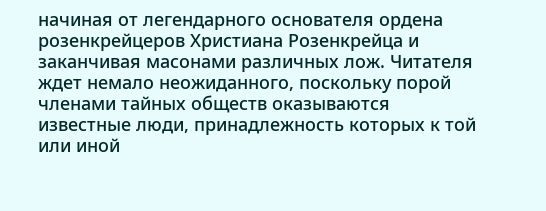начиная от легендарного основателя ордена розенкрейцеров Христиана Розенкрейца и заканчивая масонами различных лож. Читателя ждет немало неожиданного, поскольку порой членами тайных обществ оказываются известные люди, принадлежность которых к той или иной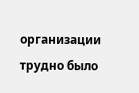организации трудно было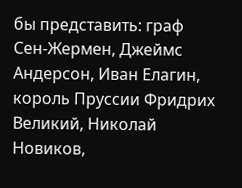бы представить: граф Сен-Жермен, Джеймс Андерсон, Иван Елагин, король Пруссии Фридрих Великий, Николай Новиков,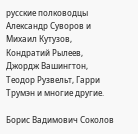русские полководцы Александр Суворов и Михаил Кутузов, Кондратий Рылеев, Джордж Вашингтон, Теодор Рузвельт, Гарри Трумэн и многие другие.

Борис Вадимович Соколов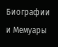Биографии и Мемуары